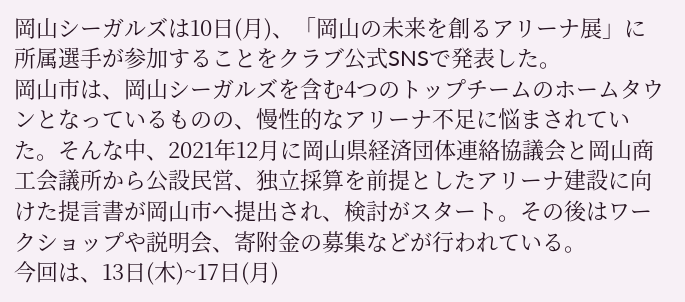岡山シーガルズは10日(月)、「岡山の未来を創るアリーナ展」に所属選手が参加することをクラブ公式SNSで発表した。
岡山市は、岡山シーガルズを含む4つのトップチームのホームタウンとなっているものの、慢性的なアリーナ不足に悩まされていた。そんな中、2021年12月に岡山県経済団体連絡協議会と岡山商工会議所から公設民営、独立採算を前提としたアリーナ建設に向けた提言書が岡山市へ提出され、検討がスタート。その後はワークショップや説明会、寄附金の募集などが行われている。
今回は、13日(木)~17日(月)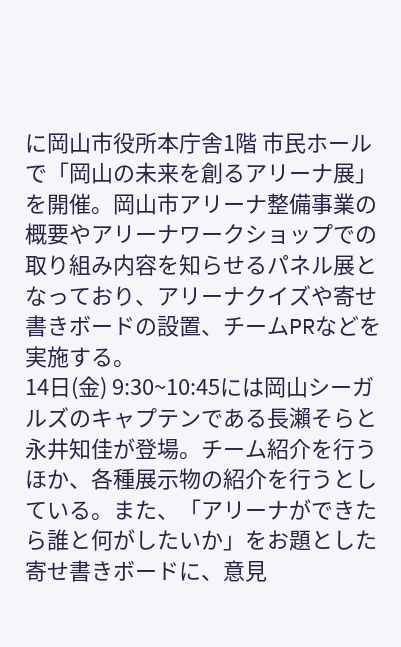に岡山市役所本庁舎1階 市民ホールで「岡山の未来を創るアリーナ展」を開催。岡山市アリーナ整備事業の概要やアリーナワークショップでの取り組み内容を知らせるパネル展となっており、アリーナクイズや寄せ書きボードの設置、チームPRなどを実施する。
14日(金) 9:30~10:45には岡山シーガルズのキャプテンである長瀨そらと永井知佳が登場。チーム紹介を行うほか、各種展示物の紹介を行うとしている。また、「アリーナができたら誰と何がしたいか」をお題とした寄せ書きボードに、意見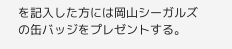を記入した方には岡山シーガルズの缶バッジをプレゼントする。